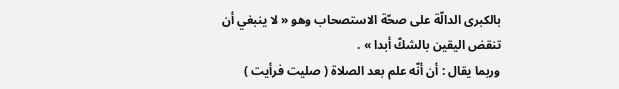بالكبرى الدالّة على صحّة الاستصحاب وهو « لا ينبغي أن تنقض اليقين بالشكّ أبدا » .
وربما يقال : أن أنّه علم بعد الصلاة ( صليت فرأيت )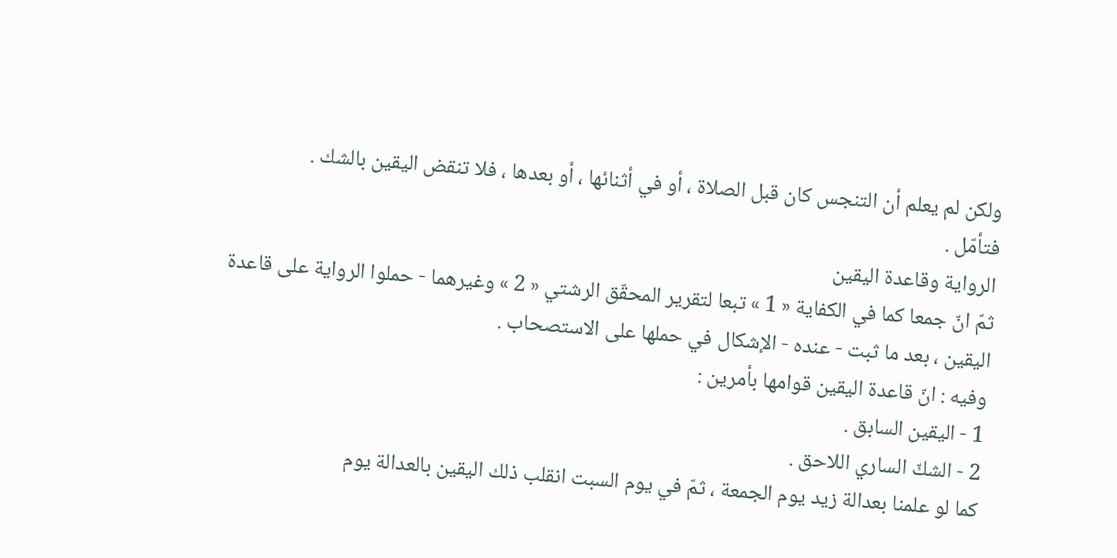ولكن لم يعلم أن التنجس كان قبل الصلاة ، أو في أثنائها ، أو بعدها ، فلا تنقض اليقين بالشك .
فتأمّل .
الرواية وقاعدة اليقين
ثمّ انّ جمعا كما في الكفاية « 1 » تبعا لتقرير المحقّق الرشتي « 2 » وغيرهما - حملوا الرواية على قاعدة اليقين ، بعد ما ثبت - عنده - الإشكال في حملها على الاستصحاب .
وفيه : انّ قاعدة اليقين قوامها بأمرين :
1 - اليقين السابق .
2 - الشكّ الساري اللاحق .
كما لو علمنا بعدالة زيد يوم الجمعة ، ثمّ في يوم السبت انقلب ذلك اليقين بالعدالة يوم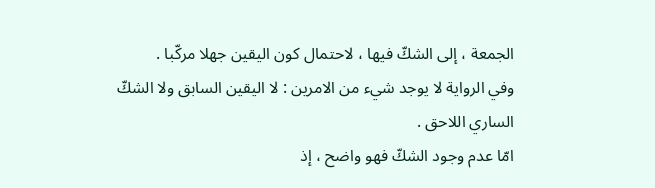الجمعة ، إلى الشكّ فيها ، لاحتمال كون اليقين جهلا مركّبا .
وفي الرواية لا يوجد شيء من الامرين : لا اليقين السابق ولا الشكّ الساري اللاحق .
امّا عدم وجود الشكّ فهو واضح ، إذ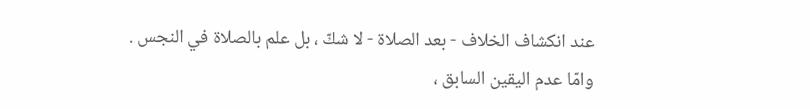عند انكشاف الخلاف - بعد الصلاة - لا شكّ ، بل علم بالصلاة في النجس .
وامّا عدم اليقين السابق ،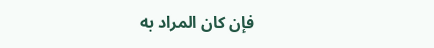فإن كان المراد به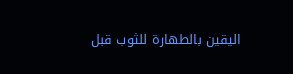اليقين بالطهارة للثوب قبل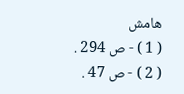هامش
( 1 ) - ص 294 .
( 2 ) - ص 47 .